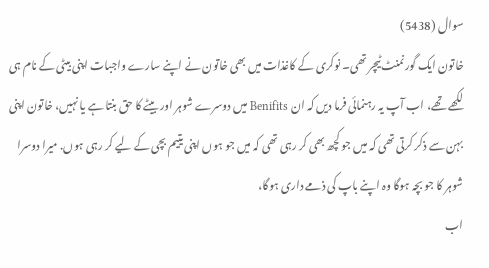سوال (5438)
خاتون ایک گورنمنٹ ٹیچر تھی۔ نوکری کے کاغذات میں بھی خاتون نے اپنے سارے واجبات اپنی بیٹی کے نام ہی لکھے تھے، اب آپ یہ رہنمائی فرما دیں کہ ان Benifits میں دوسرے شوہر اور بیٹے کا حق بنتا ہے یا نہیں، خاتون اپنی بہن سے ذکر کرتی تھی کہ میں جو کچھ بھی کر رہی تھی کہ میں جو ہوں اپنی یتیم بچی کے لیے کر رہی ہوں. میرا دوسرا شوہر کا جو بچہ ہوگا وہ اپنے باپ کی ذمے داری ہوگا،
اب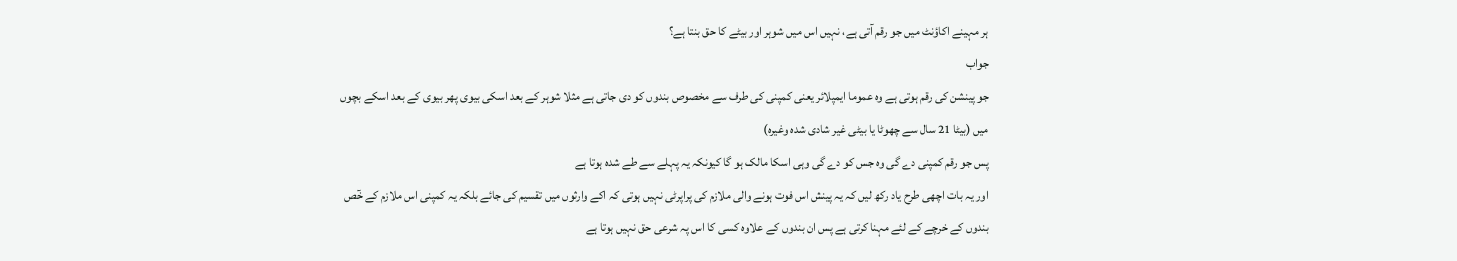ہر مہینے اکاؤنٹ میں جو رقم آتی ہے، نہیں اس میں شوہر اور بیٹے کا حق بنتا ہے؟
جواب
جو پینشن کی رقم ہوتی ہے وہ عموما ایمپلائر یعنی کمپنی کی طرف سے مخصوص بندوں کو دی جاتی ہے مثلا شوہر کے بعد اسکی بیوی پھر بیوی کے بعد اسکے بچوں میں (بیٹا 21 سال سے چھوٹا یا بیٹی غیر شادی شدہ وغیرہ)
پس جو رقم کمپنی دے گی وہ جس کو دے گی وہی اسکا مالک ہو گا کیونکہ یہ پہلے سے طے شدہ ہوتا ہے
اور یہ بات اچھی طرح یاد رکھ لیں کہ یہ پینش اس فوت ہونے والی ملازم کی پراپرٹی نہیں ہوتی کہ اکے وارثوں میں تقسیم کی جائے بلکہ یہ کمپنی اس ملازم کے خٓص بندوں کے خرچے کے لئے مہنا کرتی ہے پس ان بندوں کے علاوہ کسی کا اس پہ شرعی حق نہیں ہوتا ہے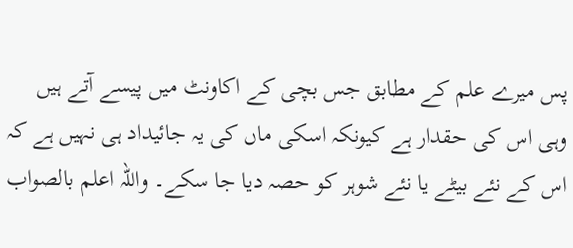پس میرے علم کے مطابق جس بچی کے اکاونٹ میں پیسے آتے ہیں وہی اس کی حقدار ہے کیونکہ اسکی ماں کی یہ جائیداد ہی نہیں ہے کہ اس کے نئے بیٹے یا نئے شوہر کو حصہ دیا جا سکے۔ واللہ اعلم بالصواب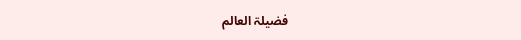فضیلۃ العالم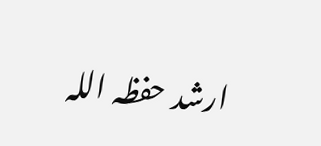ارشد حفظہ اللہ